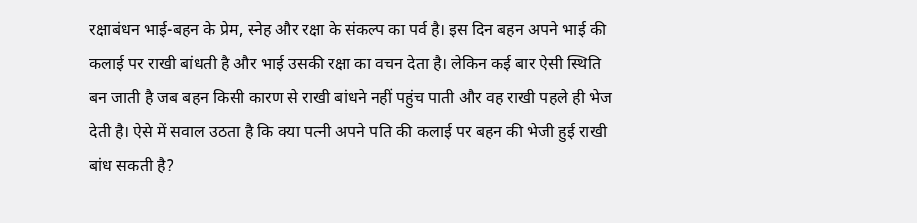रक्षाबंधन भाई-बहन के प्रेम, स्नेह और रक्षा के संकल्प का पर्व है। इस दिन बहन अपने भाई की कलाई पर राखी बांधती है और भाई उसकी रक्षा का वचन देता है। लेकिन कई बार ऐसी स्थिति बन जाती है जब बहन किसी कारण से राखी बांधने नहीं पहुंच पाती और वह राखी पहले ही भेज देती है। ऐसे में सवाल उठता है कि क्या पत्नी अपने पति की कलाई पर बहन की भेजी हुई राखी बांध सकती है?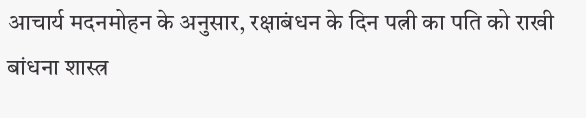आचार्य मदनमोहन के अनुसार, रक्षाबंधन के दिन पत्नी का पति को राखी बांधना शास्त्र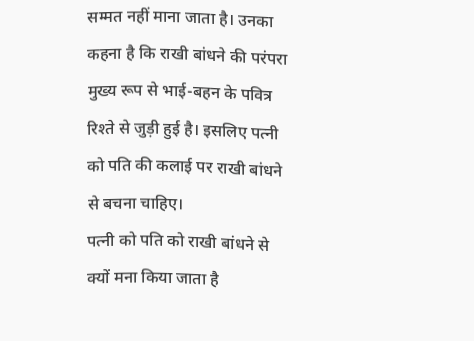सम्मत नहीं माना जाता है। उनका कहना है कि राखी बांधने की परंपरा मुख्य रूप से भाई-बहन के पवित्र रिश्ते से जुड़ी हुई है। इसलिए पत्नी को पति की कलाई पर राखी बांधने से बचना चाहिए।
पत्नी को पति को राखी बांधने से क्यों मना किया जाता है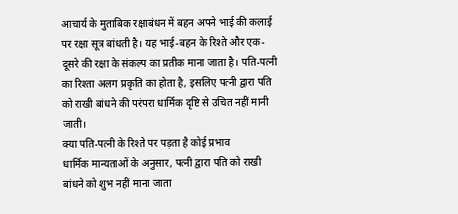आचार्य के मुताबिक रक्षाबंधन में बहन अपने भाई की कलाई पर रक्षा सूत्र बांधती है। यह भाई-बहन के रिश्ते और एक-दूसरे की रक्षा के संकल्प का प्रतीक माना जाता है। पति-पत्नी का रिश्ता अलग प्रकृति का होता है, इसलिए पत्नी द्वारा पति को राखी बांधने की परंपरा धार्मिक दृष्टि से उचित नहीं मानी जाती।
क्या पति-पत्नी के रिश्ते पर पड़ता है कोई प्रभाव
धार्मिक मान्यताओं के अनुसार, पत्नी द्वारा पति को राखी बांधने को शुभ नहीं माना जाता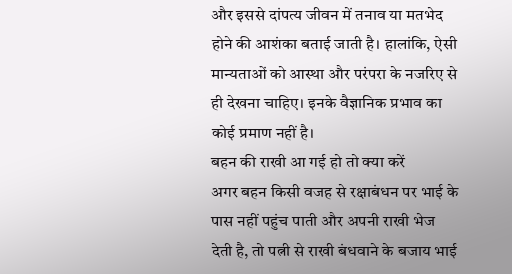और इससे दांपत्य जीवन में तनाव या मतभेद होने की आशंका बताई जाती है। हालांकि, ऐसी मान्यताओं को आस्था और परंपरा के नजरिए से ही देखना चाहिए। इनके वैज्ञानिक प्रभाव का कोई प्रमाण नहीं है।
बहन की राखी आ गई हो तो क्या करें
अगर बहन किसी वजह से रक्षाबंधन पर भाई के पास नहीं पहुंच पाती और अपनी राखी भेज देती है, तो पत्नी से राखी बंधवाने के बजाय भाई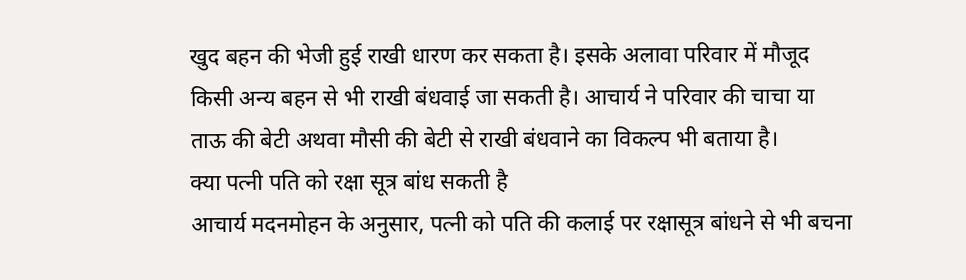खुद बहन की भेजी हुई राखी धारण कर सकता है। इसके अलावा परिवार में मौजूद किसी अन्य बहन से भी राखी बंधवाई जा सकती है। आचार्य ने परिवार की चाचा या ताऊ की बेटी अथवा मौसी की बेटी से राखी बंधवाने का विकल्प भी बताया है।
क्या पत्नी पति को रक्षा सूत्र बांध सकती है
आचार्य मदनमोहन के अनुसार, पत्नी को पति की कलाई पर रक्षासूत्र बांधने से भी बचना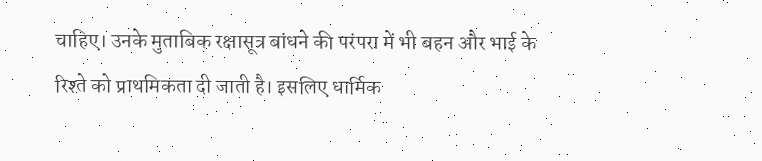चाहिए। उनके मुताबिक रक्षासूत्र बांधने की परंपरा में भी बहन और भाई के रिश्ते को प्राथमिकता दी जाती है। इसलिए धार्मिक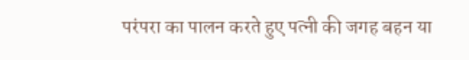परंपरा का पालन करते हुए पत्नी की जगह बहन या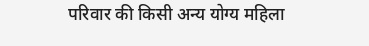परिवार की किसी अन्य योग्य महिला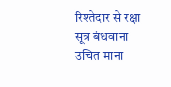रिश्तेदार से रक्षा सूत्र बंधवाना उचित माना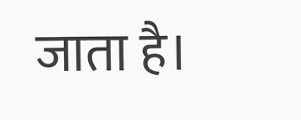जाता है।